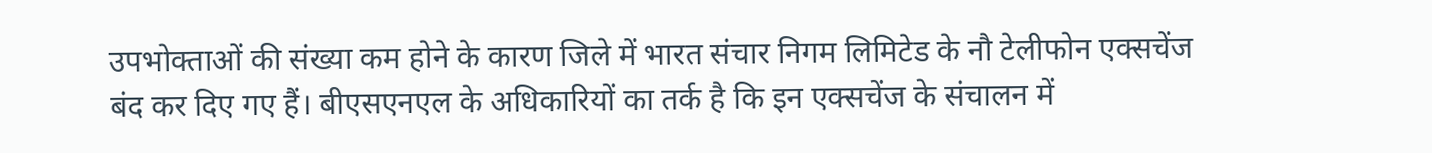उपभोक्ताओं की संख्या कम होने के कारण जिले में भारत संचार निगम लिमिटेड के नौ टेलीफोन एक्सचेंज बंद कर दिए गए हैं। बीएसएनएल के अधिकारियों का तर्क है कि इन एक्सचेंज के संचालन में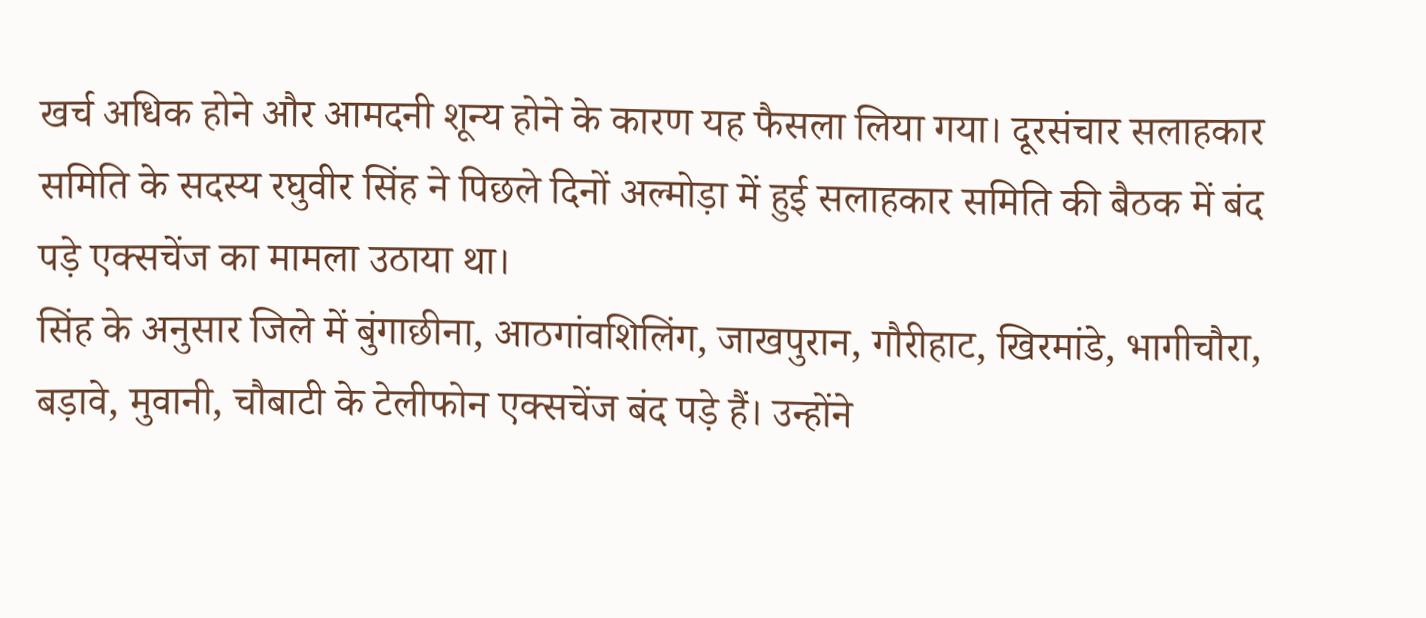खर्च अधिक होने और आमदनी शून्य होने के कारण यह फैसला लिया गया। दूरसंचार सलाहकार समिति के सदस्य रघुवीर सिंह ने पिछले दिनों अल्मोड़ा में हुई सलाहकार समिति की बैठक में बंद पड़े एक्सचेंज का मामला उठाया था।
सिंह के अनुसार जिले में बुंगाछीना, आठगांवशिलिंग, जाखपुरान, गौरीहाट, खिरमांडे, भागीचौरा, बड़ावे, मुवानी, चौबाटी के टेलीफोन एक्सचेंज बंद पड़े हैं। उन्होंने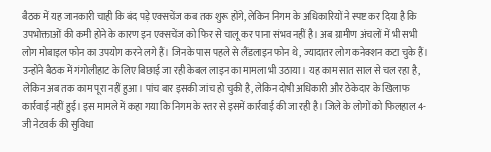बैठक में यह जानकारी चाही कि बंद पड़े एक्सचेंज कब तक शुरू होंगे, लेकिन निगम के अधिकारियों ने स्पष्ट कर दिया है कि उपभोक्ताओं की कमी होने के कारण इन एक्सचेंज को फिर से चालू कर पाना संभव नहीं है। अब ग्रामीण अंचलों में भी सभी लोग मोबाइल फोन का उपयोग करने लगे हैं। जिनके पास पहले से लैंडलाइन फोन थे, ज्यादातर लोग कनेक्शन कटा चुके हैं।
उन्होंने बैठक में गंगोलीहाट के लिए बिछाई जा रही केबल लाइन का मामला भी उठाया। यह काम सात साल से चल रहा है, लेकिन अब तक काम पूरा नहीं हुआ। पांच बार इसकी जांच हो चुकी है, लेकिन दोषी अधिकारी और ठेकेदार के खिलाफ कार्रवाई नहीं हुई। इस मामले में कहा गया कि निगम के स्तर से इसमें कार्रवाई की जा रही है। जिले के लोगों को फिलहाल 4-जी नेटवर्क की सुविधा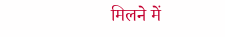मिलने में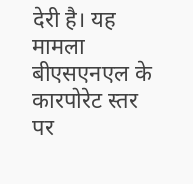देरी है। यह मामला बीएसएनएल के कारपोरेट स्तर पर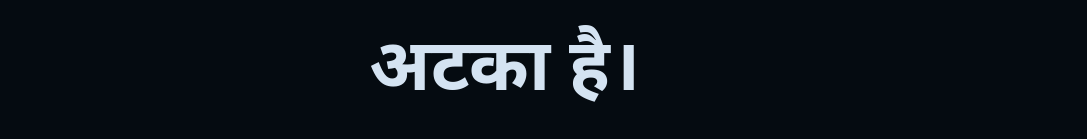अटका है।